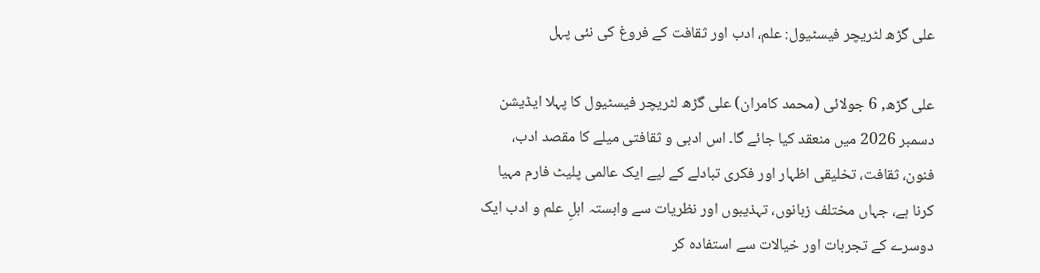علی گڑھ لٹریچر فیسٹیول: علم، ادب اور ثقافت کے فروغ کی نئی پہل

علی گڑھ, 6 جولائی (محمد کامران) علی گڑھ لٹریچر فیسٹیول کا پہلا ایڈیشن دسمبر 2026 میں منعقد کیا جائے گا۔ اس ادبی و ثقافتی میلے کا مقصد ادب، فنون، ثقافت، تخلیقی اظہار اور فکری تبادلے کے لیے ایک عالمی پلیٹ فارم مہیا کرنا ہے، جہاں مختلف زبانوں، تہذیبوں اور نظریات سے وابستہ اہلِ علم و ادب ایک دوسرے کے تجربات اور خیالات سے استفادہ کر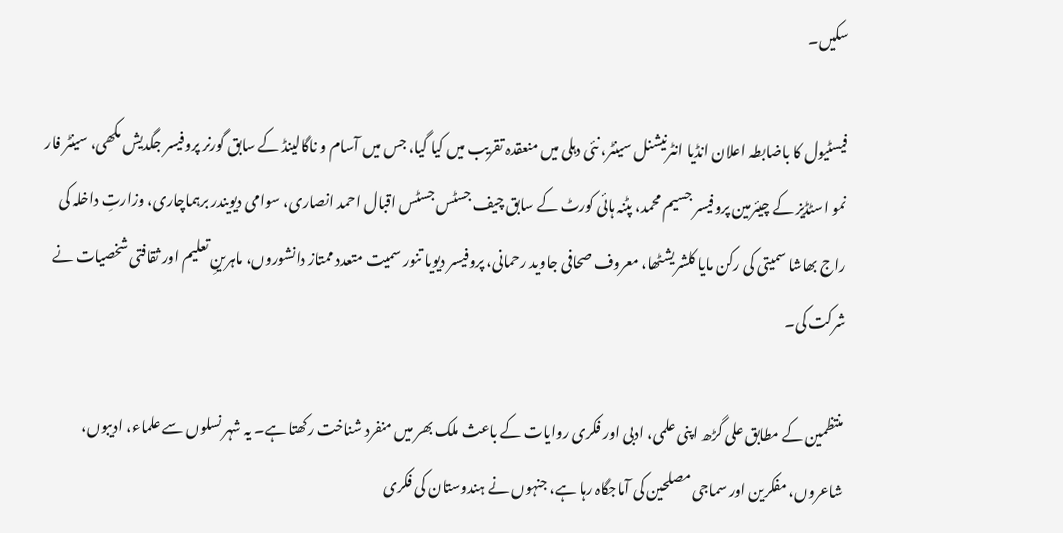سکیں۔

فیسٹیول کا باضابطہ اعلان انڈیا انٹرنیشنل سینٹر، نئی دہلی میں منعقدہ تقریب میں کیا گیا، جس میں آسام و ناگالینڈ کے سابق گورنر پروفیسر جگدیش مکھی، سینٹر فار نمو اسٹڈیز کے چیئرمین پروفیسر جسیم محمد، پٹنہ ہائی کورٹ کے سابق چیف جسٹس جسٹس اقبال احمد انصاری، سوامی دیویندر برہماچاری، وزارتِ داخلہ کی راج بھاشا سمیتی کی رکن مایا کلشریشٹھا، معروف صحافی جاوید رحمانی، پروفیسر دیویا تنور سمیت متعدد ممتاز دانشوروں، ماہرینِ تعلیم اور ثقافتی شخصیات نے شرکت کی۔

منتظمین کے مطابق علی گڑھ اپنی علمی، ادبی اور فکری روایات کے باعث ملک بھر میں منفرد شناخت رکھتا ہے۔ یہ شہر نسلوں سے علماء، ادیبوں، شاعروں، مفکرین اور سماجی مصلحین کی آماجگاہ رہا ہے، جنہوں نے ہندوستان کی فکری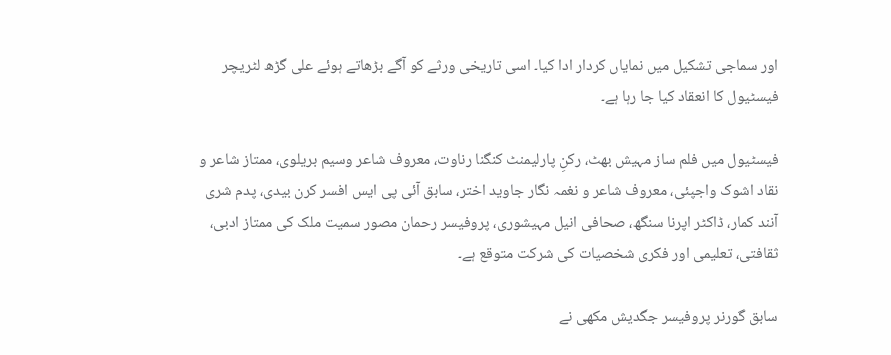اور سماجی تشکیل میں نمایاں کردار ادا کیا۔ اسی تاریخی ورثے کو آگے بڑھاتے ہوئے علی گڑھ لٹریچر فیسٹیول کا انعقاد کیا جا رہا ہے۔

فیسٹیول میں فلم ساز مہیش بھٹ، رکنِ پارلیمنٹ کنگنا رناوت، معروف شاعر وسیم بریلوی، ممتاز شاعر و نقاد اشوک واجپئی، معروف شاعر و نغمہ نگار جاوید اختر، سابق آئی پی ایس افسر کرن بیدی، پدم شری آنند کمار، ڈاکٹر اپرنا سنگھ، صحافی انیل مہیشوری، پروفیسر رحمان مصور سمیت ملک کی ممتاز ادبی، ثقافتی، تعلیمی اور فکری شخصیات کی شرکت متوقع ہے۔

سابق گورنر پروفیسر جگدیش مکھی نے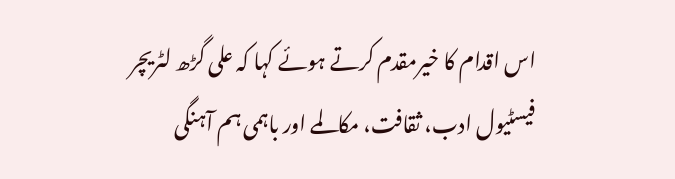اس اقدام کا خیرمقدم کرتے ہوئے کہا کہ علی گڑھ لٹریچر فیسٹیول ادب، ثقافت، مکالمے اور باہمی ہم آہنگی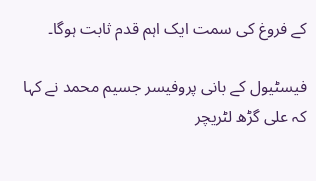کے فروغ کی سمت ایک اہم قدم ثابت ہوگا۔

فیسٹیول کے بانی پروفیسر جسیم محمد نے کہا کہ علی گڑھ لٹریچر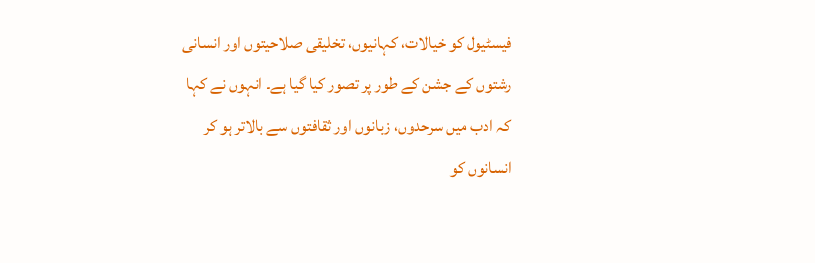فیسٹیول کو خیالات، کہانیوں، تخلیقی صلاحیتوں اور انسانی رشتوں کے جشن کے طور پر تصور کیا گیا ہے۔ انہوں نے کہا کہ ادب میں سرحدوں، زبانوں اور ثقافتوں سے بالاتر ہو کر انسانوں کو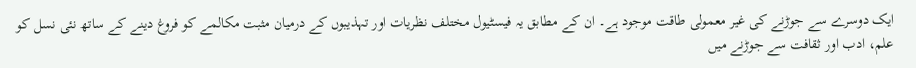ایک دوسرے سے جوڑنے کی غیر معمولی طاقت موجود ہے۔ ان کے مطابق یہ فیسٹیول مختلف نظریات اور تہذیبوں کے درمیان مثبت مکالمے کو فروغ دینے کے ساتھ نئی نسل کو علم، ادب اور ثقافت سے جوڑنے میں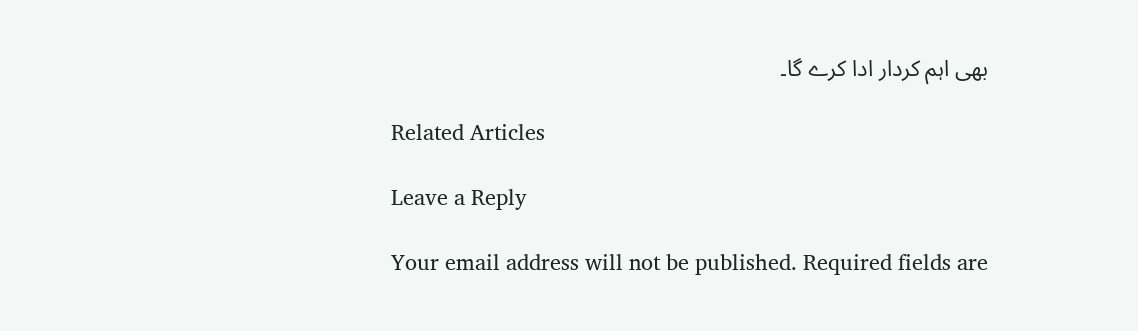بھی اہم کردار ادا کرے گا۔

Related Articles

Leave a Reply

Your email address will not be published. Required fields are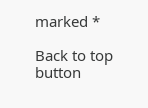marked *

Back to top button